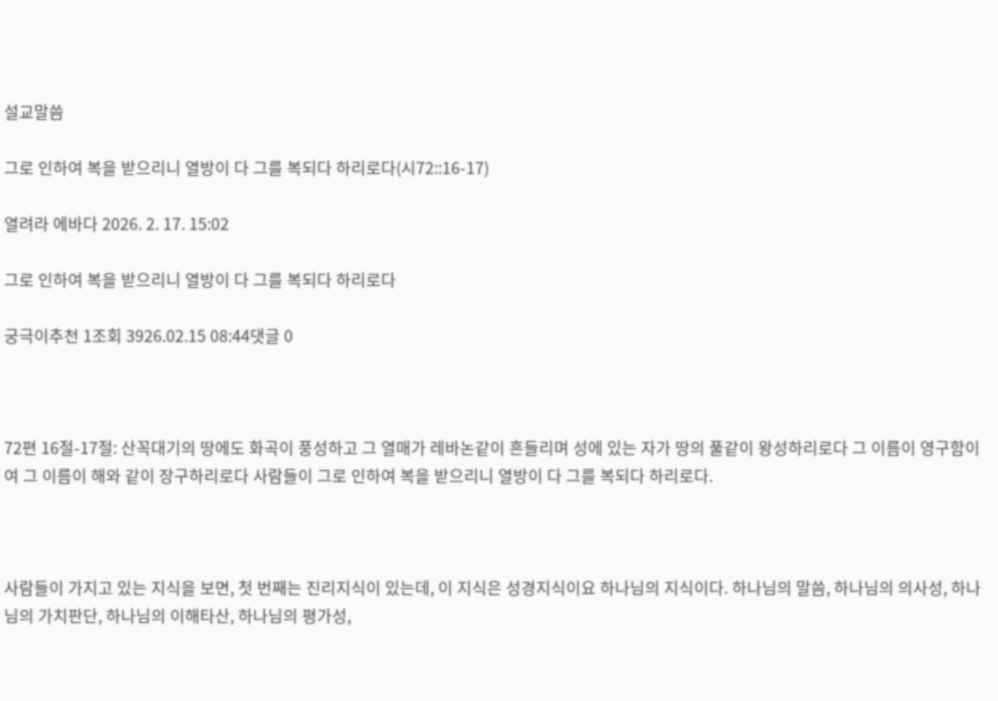설교말씀

그로 인하여 복을 받으리니 열방이 다 그를 복되다 하리로다(시72::16-17)

열려라 에바다 2026. 2. 17. 15:02

그로 인하여 복을 받으리니 열방이 다 그를 복되다 하리로다

궁극이추천 1조회 3926.02.15 08:44댓글 0



72편 16절-17절: 산꼭대기의 땅에도 화곡이 풍성하고 그 열매가 레바논같이 흔들리며 성에 있는 자가 땅의 풀같이 왕성하리로다 그 이름이 영구함이여 그 이름이 해와 같이 장구하리로다 사람들이 그로 인하여 복을 받으리니 열방이 다 그를 복되다 하리로다.



사람들이 가지고 있는 지식을 보면, 첫 번째는 진리지식이 있는데, 이 지식은 성경지식이요 하나님의 지식이다. 하나님의 말씀, 하나님의 의사성, 하나님의 가치판단, 하나님의 이해타산, 하나님의 평가성,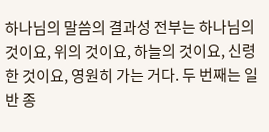하나님의 말씀의 결과성 전부는 하나님의 것이요, 위의 것이요, 하늘의 것이요, 신령한 것이요, 영원히 가는 거다. 두 번째는 일반 종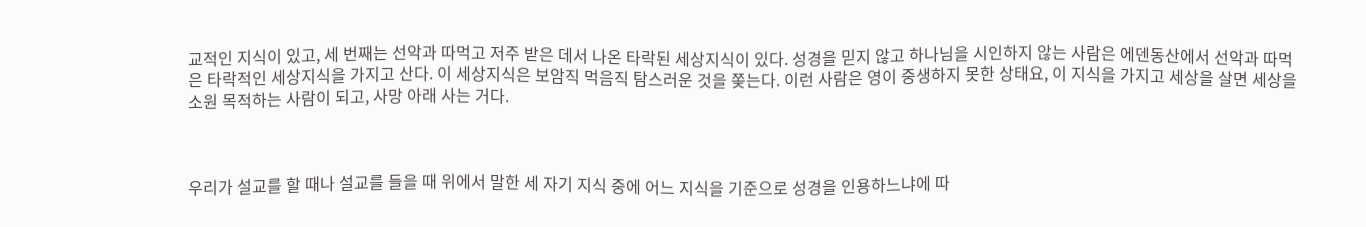교적인 지식이 있고, 세 번째는 선악과 따먹고 저주 받은 데서 나온 타락된 세상지식이 있다. 성경을 믿지 않고 하나님을 시인하지 않는 사람은 에덴동산에서 선악과 따먹은 타락적인 세상지식을 가지고 산다. 이 세상지식은 보암직 먹음직 탐스러운 것을 쫒는다. 이런 사람은 영이 중생하지 못한 상태요, 이 지식을 가지고 세상을 살면 세상을 소원 목적하는 사람이 되고, 사망 아래 사는 거다.



우리가 설교를 할 때나 설교를 들을 때 위에서 말한 세 자기 지식 중에 어느 지식을 기준으로 성경을 인용하느냐에 따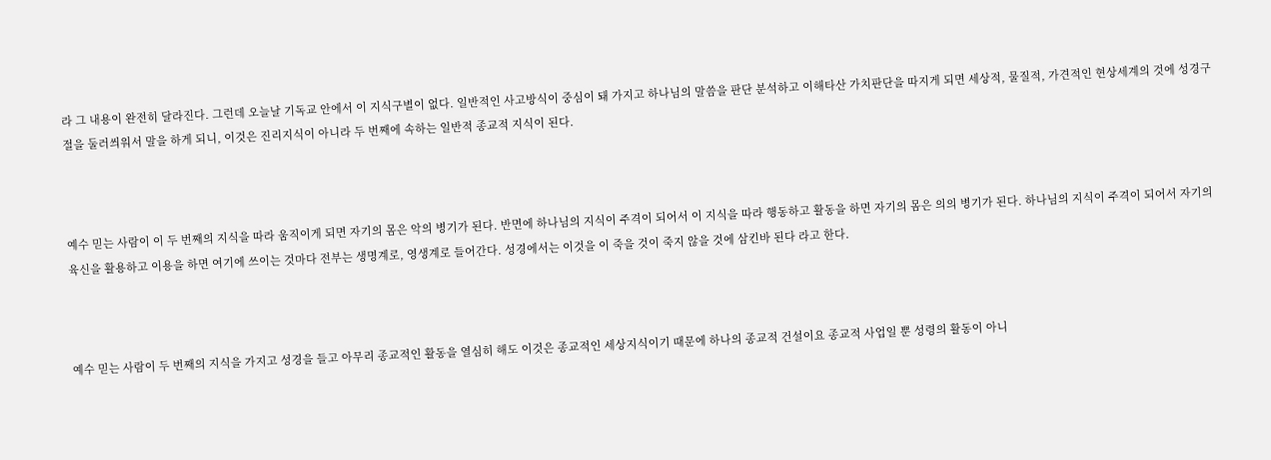라 그 내용이 완전히 달라진다. 그런데 오늘날 기독교 안에서 이 지식구별이 없다. 일반적인 사고방식이 중심이 돼 가지고 하나님의 말씀을 판단 분석하고 이해타산 가치판단을 따지게 되면 세상적, 물질적, 가견적인 현상세계의 것에 성경구절을 둘러씌워서 말을 하게 되니, 이것은 진리지식이 아니라 두 번째에 속하는 일반적 종교적 지식이 된다.



예수 믿는 사람이 이 두 번째의 지식을 따라 움직이게 되면 자기의 몸은 악의 병기가 된다. 반면에 하나님의 지식이 주격이 되어서 이 지식을 따라 행동하고 활동을 하면 자기의 몸은 의의 병기가 된다. 하나님의 지식이 주격이 되어서 자기의 육신을 활용하고 이용을 하면 여기에 쓰이는 것마다 전부는 생명계로, 영생계로 들어간다. 성경에서는 이것을 이 죽을 것이 죽지 않을 것에 삼킨바 된다 라고 한다.



예수 믿는 사람이 두 번째의 지식을 가지고 성경을 들고 아무리 종교적인 활동을 열심히 해도 이것은 종교적인 세상지식이기 때문에 하나의 종교적 건설이요 종교적 사업일 뿐 성령의 활동이 아니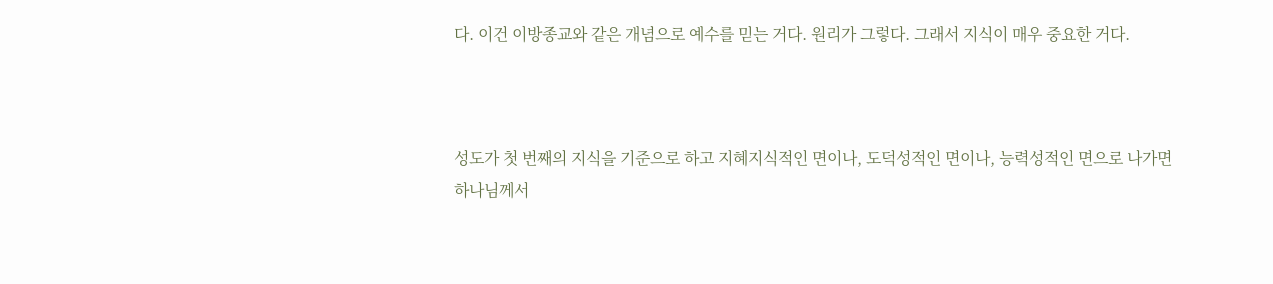다. 이건 이방종교와 같은 개념으로 예수를 믿는 거다. 원리가 그렇다. 그래서 지식이 매우 중요한 거다.



성도가 첫 번째의 지식을 기준으로 하고 지혜지식적인 면이나, 도덕성적인 면이나, 능력성적인 면으로 나가면 하나님께서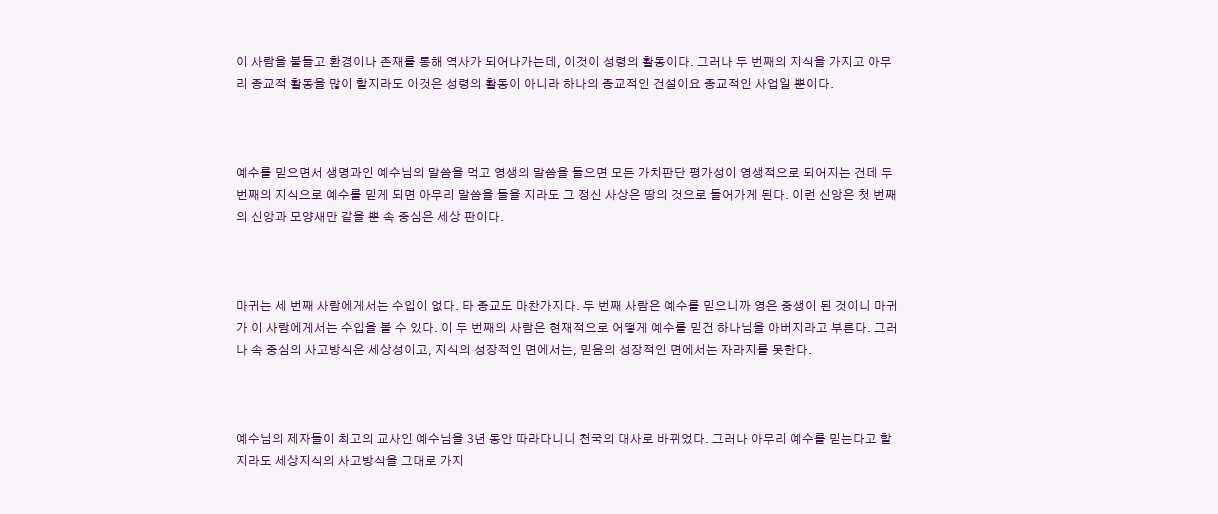이 사람을 붙들고 환경이나 존재를 통해 역사가 되어나가는데, 이것이 성령의 활동이다. 그러나 두 번째의 지식을 가지고 아무리 종교적 활동을 많이 할지라도 이것은 성령의 활동이 아니라 하나의 종교적인 건설이요 종교적인 사업일 뿐이다.



예수를 믿으면서 생명과인 예수님의 말씀을 먹고 영생의 말씀을 들으면 모든 가치판단 평가성이 영생적으로 되어지는 건데 두 번째의 지식으로 예수를 믿게 되면 아무리 말씀을 들을 지라도 그 정신 사상은 땅의 것으로 들어가게 된다. 이런 신앙은 첫 번째의 신앙과 모양새만 같을 뿐 속 중심은 세상 판이다.



마귀는 세 번째 사람에게서는 수입이 없다. 타 종교도 마찬가지다. 두 번째 사람은 예수를 믿으니까 영은 중생이 된 것이니 마귀가 이 사람에게서는 수입을 볼 수 있다. 이 두 번째의 사람은 현재적으로 어떻게 예수를 믿건 하나님을 아버지라고 부른다. 그러나 속 중심의 사고방식은 세상성이고, 지식의 성장적인 면에서는, 믿음의 성장적인 면에서는 자라지를 못한다.



예수님의 제자들이 최고의 교사인 예수님을 3년 동안 따라다니니 천국의 대사로 바뀌었다. 그러나 아무리 예수를 믿는다고 할지라도 세상지식의 사고방식을 그대로 가지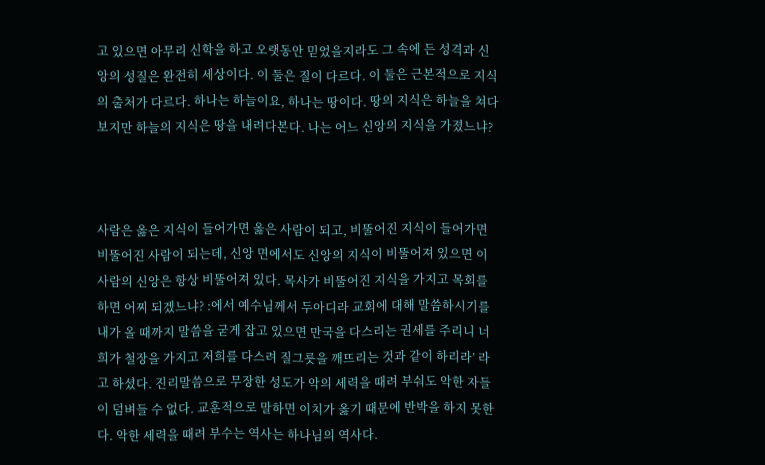고 있으면 아무리 신학을 하고 오랫동안 믿었을지라도 그 속에 든 성격과 신앙의 성질은 완전히 세상이다. 이 둘은 질이 다르다. 이 둘은 근본적으로 지식의 출처가 다르다. 하나는 하늘이요, 하나는 땅이다. 땅의 지식은 하늘을 쳐다보지만 하늘의 지식은 땅을 내려다본다. 나는 어느 신앙의 지식을 가졌느냐?



사람은 옳은 지식이 들어가면 옳은 사람이 되고, 비뚤어진 지식이 들어가면 비뚤어진 사람이 되는데, 신앙 면에서도 신앙의 지식이 비뚤어져 있으면 이 사람의 신앙은 항상 비뚤어져 있다. 목사가 비뚤어진 지식을 가지고 목회를 하면 어찌 되겠느냐? :에서 예수님께서 두아디라 교회에 대해 말씀하시기를 내가 올 때까지 말씀을 굳게 잡고 있으면 만국을 다스리는 권세를 주리니 너희가 철장을 가지고 저희를 다스려 질그릇을 깨뜨리는 것과 같이 하리라’ 라고 하셨다. 진리말씀으로 무장한 성도가 악의 세력을 때려 부숴도 악한 자들이 덤벼들 수 없다. 교훈적으로 말하면 이치가 옳기 때문에 반박을 하지 못한다. 악한 세력을 때려 부수는 역사는 하나님의 역사다.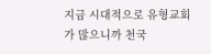지금 시대적으로 유형교회가 많으니까 천국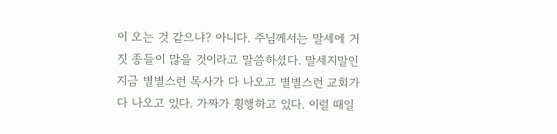이 오는 것 같으냐? 아니다. 주님께서는 말세에 거짓 종들이 많을 것이라고 말씀하셨다. 말세지말인 지금 별별스런 목사가 다 나오고 별별스런 교회가 다 나오고 있다. 가짜가 횡행하고 있다. 이럴 때일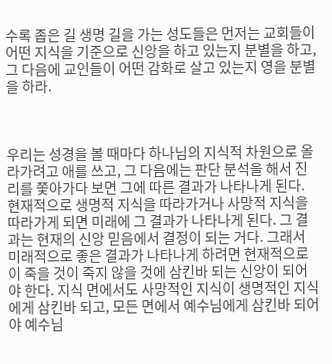수록 좁은 길 생명 길을 가는 성도들은 먼저는 교회들이 어떤 지식을 기준으로 신앙을 하고 있는지 분별을 하고, 그 다음에 교인들이 어떤 감화로 살고 있는지 영을 분별을 하라.



우리는 성경을 볼 때마다 하나님의 지식적 차원으로 올라가려고 애를 쓰고, 그 다음에는 판단 분석을 해서 진리를 쫓아가다 보면 그에 따른 결과가 나타나게 된다. 현재적으로 생명적 지식을 따라가거나 사망적 지식을 따라가게 되면 미래에 그 결과가 나타나게 된다. 그 결과는 현재의 신앙 믿음에서 결정이 되는 거다. 그래서 미래적으로 좋은 결과가 나타나게 하려면 현재적으로 이 죽을 것이 죽지 않을 것에 삼킨바 되는 신앙이 되어야 한다. 지식 면에서도 사망적인 지식이 생명적인 지식에게 삼킨바 되고, 모든 면에서 예수님에게 삼킨바 되어야 예수님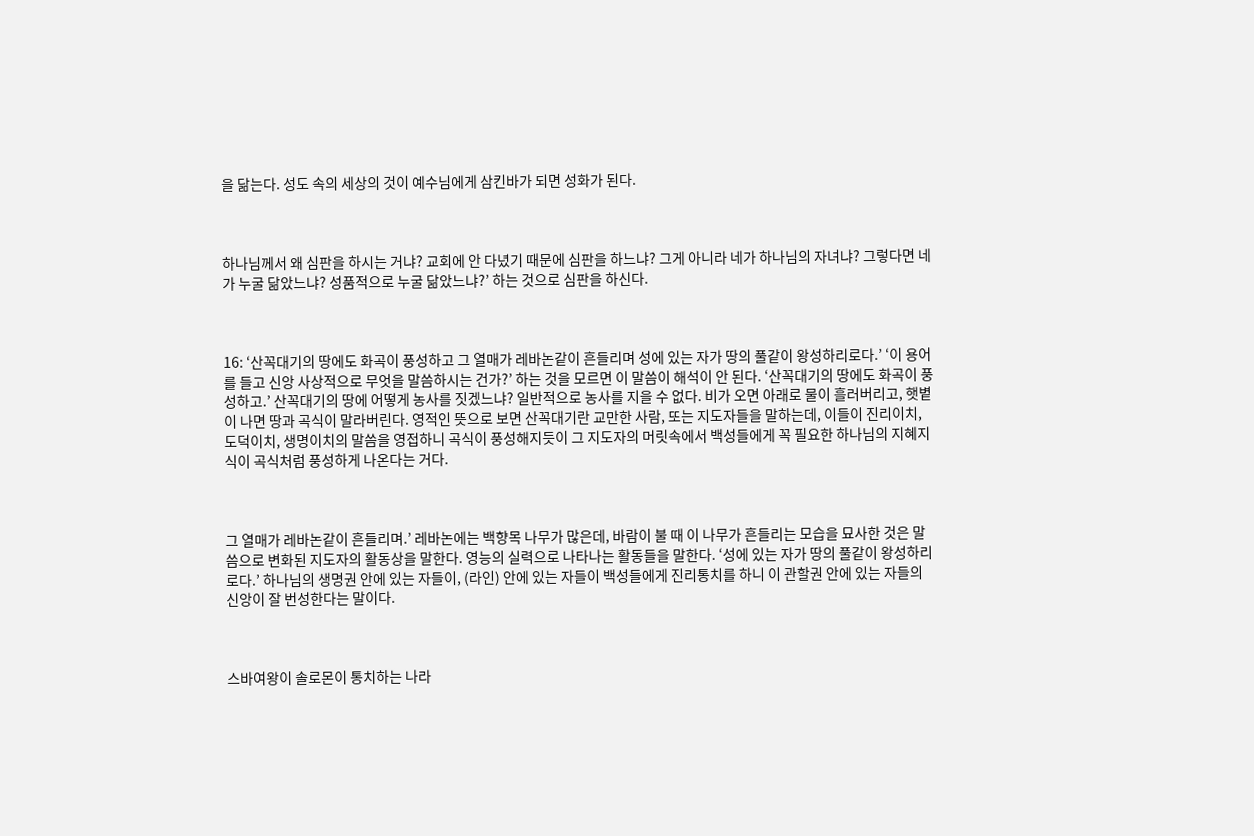을 닮는다. 성도 속의 세상의 것이 예수님에게 삼킨바가 되면 성화가 된다.



하나님께서 왜 심판을 하시는 거냐? 교회에 안 다녔기 때문에 심판을 하느냐? 그게 아니라 네가 하나님의 자녀냐? 그렇다면 네가 누굴 닮았느냐? 성품적으로 누굴 닮았느냐?’ 하는 것으로 심판을 하신다.



16: ‘산꼭대기의 땅에도 화곡이 풍성하고 그 열매가 레바논같이 흔들리며 성에 있는 자가 땅의 풀같이 왕성하리로다.’ ‘이 용어를 들고 신앙 사상적으로 무엇을 말씀하시는 건가?’ 하는 것을 모르면 이 말씀이 해석이 안 된다. ‘산꼭대기의 땅에도 화곡이 풍성하고.’ 산꼭대기의 땅에 어떻게 농사를 짓겠느냐? 일반적으로 농사를 지을 수 없다. 비가 오면 아래로 물이 흘러버리고, 햇볕이 나면 땅과 곡식이 말라버린다. 영적인 뜻으로 보면 산꼭대기란 교만한 사람, 또는 지도자들을 말하는데, 이들이 진리이치, 도덕이치, 생명이치의 말씀을 영접하니 곡식이 풍성해지듯이 그 지도자의 머릿속에서 백성들에게 꼭 필요한 하나님의 지혜지식이 곡식처럼 풍성하게 나온다는 거다.



그 열매가 레바논같이 흔들리며.’ 레바논에는 백향목 나무가 많은데, 바람이 불 때 이 나무가 흔들리는 모습을 묘사한 것은 말씀으로 변화된 지도자의 활동상을 말한다. 영능의 실력으로 나타나는 활동들을 말한다. ‘성에 있는 자가 땅의 풀같이 왕성하리로다.’ 하나님의 생명권 안에 있는 자들이, (라인) 안에 있는 자들이 백성들에게 진리통치를 하니 이 관할권 안에 있는 자들의 신앙이 잘 번성한다는 말이다.



스바여왕이 솔로몬이 통치하는 나라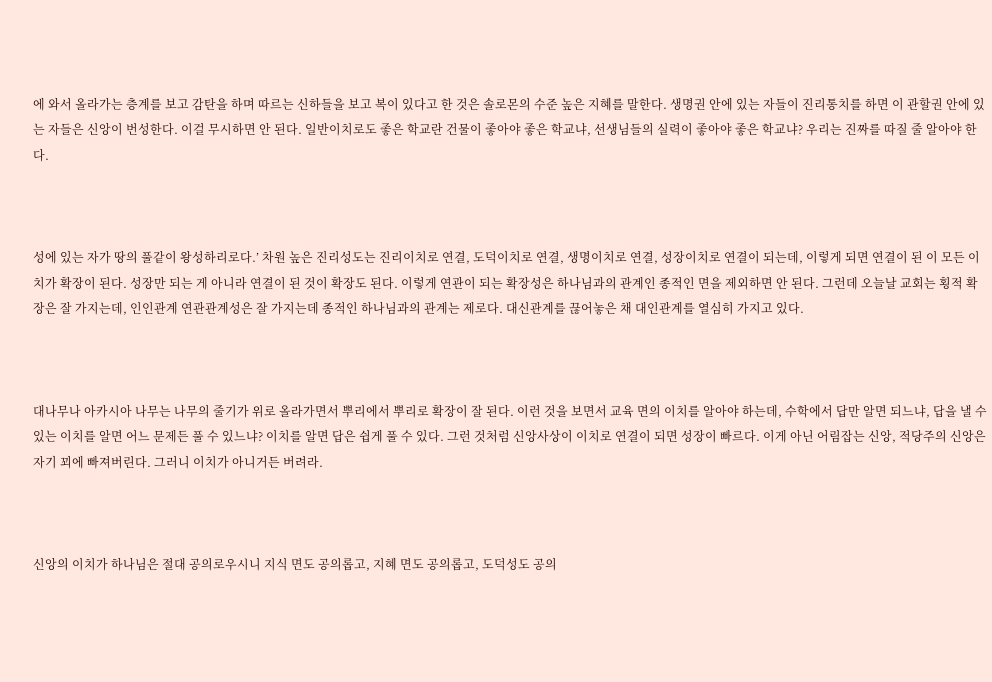에 와서 올라가는 층계를 보고 감탄을 하며 따르는 신하들을 보고 복이 있다고 한 것은 솔로몬의 수준 높은 지혜를 말한다. 생명권 안에 있는 자들이 진리통치를 하면 이 관할권 안에 있는 자들은 신앙이 번성한다. 이걸 무시하면 안 된다. 일반이치로도 좋은 학교란 건물이 좋아야 좋은 학교냐, 선생님들의 실력이 좋아야 좋은 학교냐? 우리는 진짜를 따질 줄 알아야 한다.



성에 있는 자가 땅의 풀같이 왕성하리로다.’ 차원 높은 진리성도는 진리이치로 연결, 도덕이치로 연결, 생명이치로 연결, 성장이치로 연결이 되는데, 이렇게 되면 연결이 된 이 모든 이치가 확장이 된다. 성장만 되는 게 아니라 연결이 된 것이 확장도 된다. 이렇게 연관이 되는 확장성은 하나님과의 관계인 종적인 면을 제외하면 안 된다. 그런데 오늘날 교회는 횡적 확장은 잘 가지는데, 인인관계 연관관계성은 잘 가지는데 종적인 하나님과의 관계는 제로다. 대신관계를 끊어놓은 채 대인관계를 열심히 가지고 있다.



대나무나 아카시아 나무는 나무의 줄기가 위로 올라가면서 뿌리에서 뿌리로 확장이 잘 된다. 이런 것을 보면서 교육 면의 이치를 알아야 하는데, 수학에서 답만 알면 되느냐, 답을 낼 수 있는 이치를 알면 어느 문제든 풀 수 있느냐? 이치를 알면 답은 쉽게 풀 수 있다. 그런 것처럼 신앙사상이 이치로 연결이 되면 성장이 빠르다. 이게 아닌 어림잡는 신앙, 적당주의 신앙은 자기 꾀에 빠져버린다. 그러니 이치가 아니거든 버려라.



신앙의 이치가 하나님은 절대 공의로우시니 지식 면도 공의롭고, 지혜 면도 공의롭고, 도덕성도 공의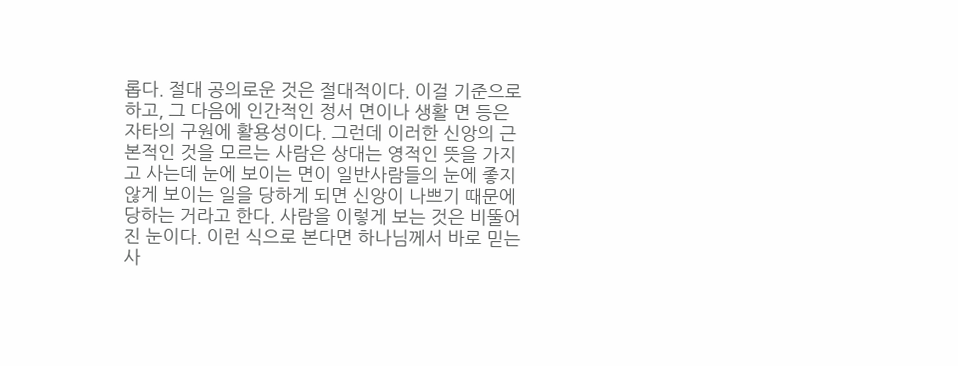롭다. 절대 공의로운 것은 절대적이다. 이걸 기준으로 하고, 그 다음에 인간적인 정서 면이나 생활 면 등은 자타의 구원에 활용성이다. 그런데 이러한 신앙의 근본적인 것을 모르는 사람은 상대는 영적인 뜻을 가지고 사는데 눈에 보이는 면이 일반사람들의 눈에 좋지 않게 보이는 일을 당하게 되면 신앙이 나쁘기 때문에 당하는 거라고 한다. 사람을 이렇게 보는 것은 비뚤어진 눈이다. 이런 식으로 본다면 하나님께서 바로 믿는 사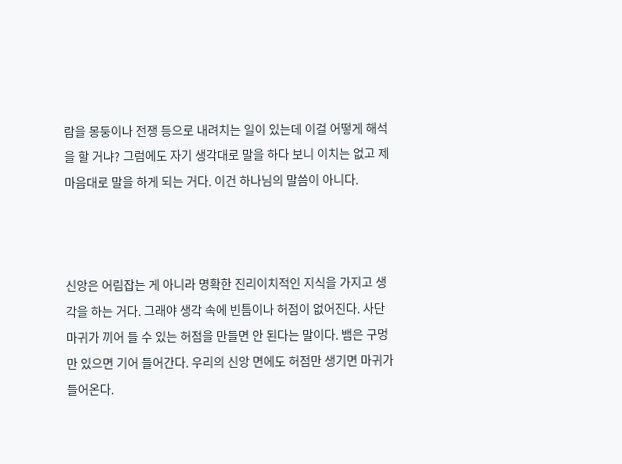람을 몽둥이나 전쟁 등으로 내려치는 일이 있는데 이걸 어떻게 해석을 할 거냐? 그럼에도 자기 생각대로 말을 하다 보니 이치는 없고 제 마음대로 말을 하게 되는 거다. 이건 하나님의 말씀이 아니다.



신앙은 어림잡는 게 아니라 명확한 진리이치적인 지식을 가지고 생각을 하는 거다. 그래야 생각 속에 빈틈이나 허점이 없어진다. 사단 마귀가 끼어 들 수 있는 허점을 만들면 안 된다는 말이다. 뱀은 구멍만 있으면 기어 들어간다. 우리의 신앙 면에도 허점만 생기면 마귀가 들어온다.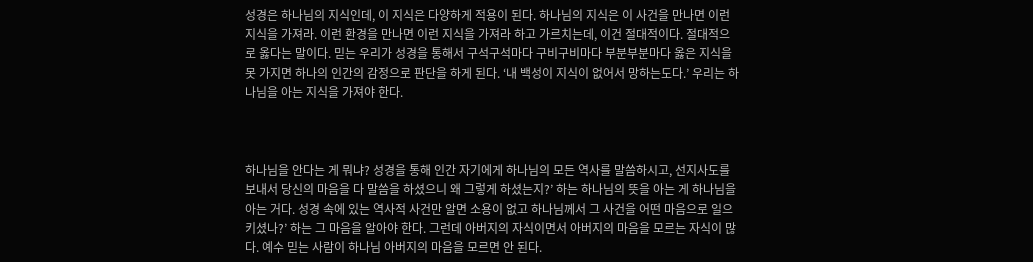성경은 하나님의 지식인데, 이 지식은 다양하게 적용이 된다. 하나님의 지식은 이 사건을 만나면 이런 지식을 가져라. 이런 환경을 만나면 이런 지식을 가져라 하고 가르치는데, 이건 절대적이다. 절대적으로 옳다는 말이다. 믿는 우리가 성경을 통해서 구석구석마다 구비구비마다 부분부분마다 옳은 지식을 못 가지면 하나의 인간의 감정으로 판단을 하게 된다. ‘내 백성이 지식이 없어서 망하는도다.’ 우리는 하나님을 아는 지식을 가져야 한다.



하나님을 안다는 게 뭐냐? 성경을 통해 인간 자기에게 하나님의 모든 역사를 말씀하시고, 선지사도를 보내서 당신의 마음을 다 말씀을 하셨으니 왜 그렇게 하셨는지?’ 하는 하나님의 뜻을 아는 게 하나님을 아는 거다. 성경 속에 있는 역사적 사건만 알면 소용이 없고 하나님께서 그 사건을 어떤 마음으로 일으키셨나?’ 하는 그 마음을 알아야 한다. 그런데 아버지의 자식이면서 아버지의 마음을 모르는 자식이 많다. 예수 믿는 사람이 하나님 아버지의 마음을 모르면 안 된다.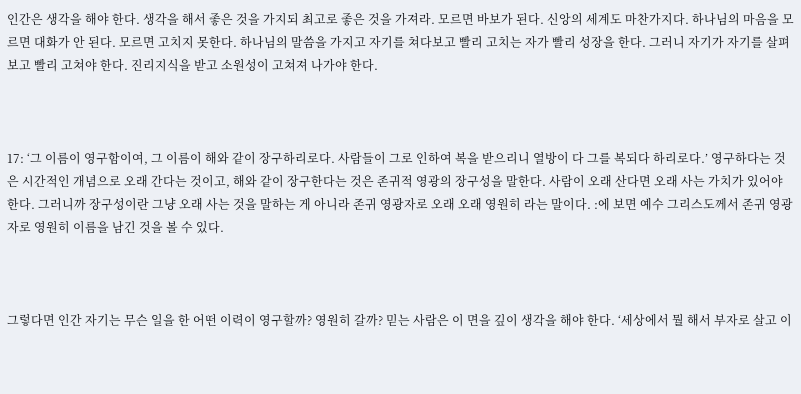인간은 생각을 해야 한다. 생각을 해서 좋은 것을 가지되 최고로 좋은 것을 가져라. 모르면 바보가 된다. 신앙의 세계도 마찬가지다. 하나님의 마음을 모르면 대화가 안 된다. 모르면 고치지 못한다. 하나님의 말씀을 가지고 자기를 쳐다보고 빨리 고치는 자가 빨리 성장을 한다. 그러니 자기가 자기를 살펴보고 빨리 고쳐야 한다. 진리지식을 받고 소원성이 고쳐져 나가야 한다.



17: ‘그 이름이 영구함이여, 그 이름이 해와 같이 장구하리로다. 사람들이 그로 인하여 복을 받으리니 열방이 다 그를 복되다 하리로다.’ 영구하다는 것은 시간적인 개념으로 오래 간다는 것이고, 해와 같이 장구한다는 것은 존귀적 영광의 장구성을 말한다. 사람이 오래 산다면 오래 사는 가치가 있어야 한다. 그러니까 장구성이란 그냥 오래 사는 것을 말하는 게 아니라 존귀 영광자로 오래 오래 영원히 라는 말이다. :에 보면 예수 그리스도께서 존귀 영광자로 영원히 이름을 남긴 것을 볼 수 있다.



그렇다면 인간 자기는 무슨 일을 한 어떤 이력이 영구할까? 영원히 갈까? 믿는 사람은 이 면을 깊이 생각을 해야 한다. ‘세상에서 뭘 해서 부자로 살고 이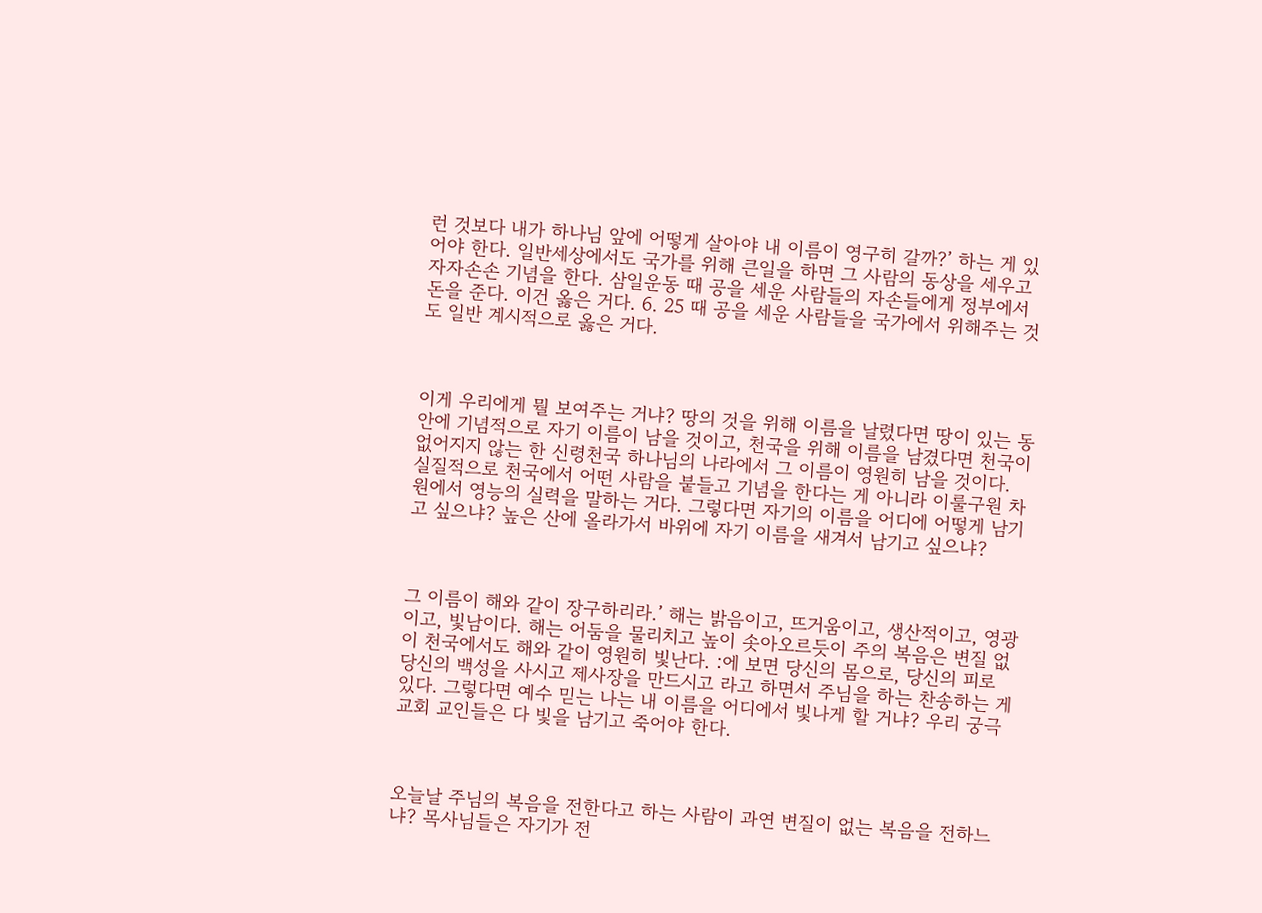런 것보다 내가 하나님 앞에 어떻게 살아야 내 이름이 영구히 갈까?’ 하는 게 있어야 한다. 일반세상에서도 국가를 위해 큰일을 하면 그 사람의 동상을 세우고 자자손손 기념을 한다. 삼일운동 때 공을 세운 사람들의 자손들에게 정부에서 돈을 준다. 이건 옳은 거다. 6. 25 때 공을 세운 사람들을 국가에서 위해주는 것도 일반 계시적으로 옳은 거다.



이게 우리에게 뭘 보여주는 거냐? 땅의 것을 위해 이름을 날렸다면 땅이 있는 동안에 기념적으로 자기 이름이 남을 것이고, 천국을 위해 이름을 남겼다면 천국이 없어지지 않는 한 신령천국 하나님의 나라에서 그 이름이 영원히 남을 것이다. 실질적으로 천국에서 어떤 사람을 붙들고 기념을 한다는 게 아니라 이룰구원 차원에서 영능의 실력을 말하는 거다. 그렇다면 자기의 이름을 어디에 어떻게 남기고 싶으냐? 높은 산에 올라가서 바위에 자기 이름을 새겨서 남기고 싶으냐?



그 이름이 해와 같이 장구하리라.’ 해는 밝음이고, 뜨거움이고, 생산적이고, 영광이고, 빛남이다. 해는 어둠을 물리치고 높이 솟아오르듯이 주의 복음은 변질 없이 천국에서도 해와 같이 영원히 빛난다. :에 보면 당신의 몸으로, 당신의 피로 당신의 백성을 사시고 제사장을 만드시고 라고 하면서 주님을 하는 찬송하는 게 있다. 그렇다면 예수 믿는 나는 내 이름을 어디에서 빛나게 할 거냐? 우리 궁극교회 교인들은 다 빛을 남기고 죽어야 한다.



오늘날 주님의 복음을 전한다고 하는 사람이 과연 변질이 없는 복음을 전하느냐? 목사님들은 자기가 전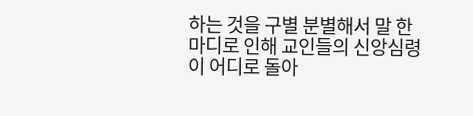하는 것을 구별 분별해서 말 한 마디로 인해 교인들의 신앙심령이 어디로 돌아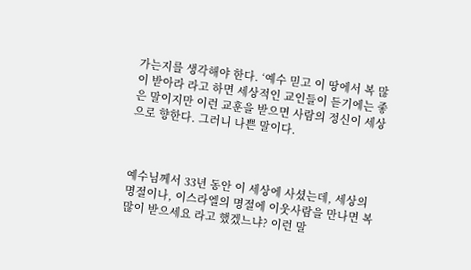가는지를 생각해야 한다. ‘예수 믿고 이 땅에서 복 많이 받아라 라고 하면 세상적인 교인들이 듣기에는 좋은 말이지만 이런 교훈을 받으면 사람의 정신이 세상으로 향한다. 그러니 나쁜 말이다.



예수님께서 33년 동안 이 세상에 사셨는데, 세상의 명절이나, 이스라엘의 명절에 이웃사람을 만나면 복 많이 받으세요 라고 했겠느냐? 이런 말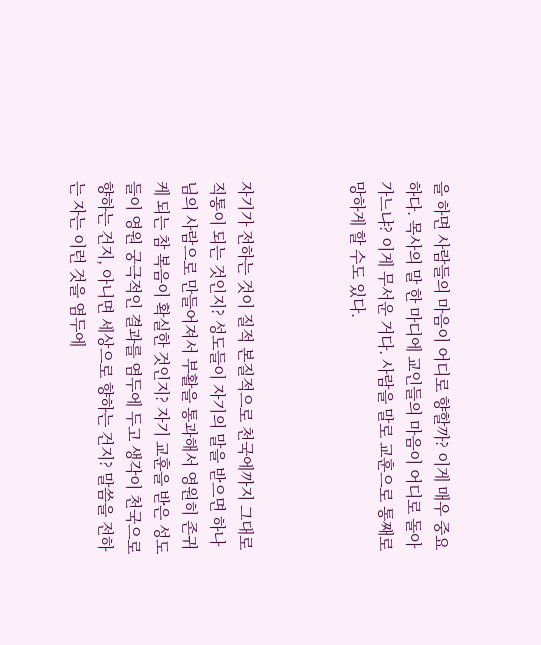을 하면 사람들의 마음이 어디로 향할까? 이게 매우 중요하다. 목사의 말 한 마디에 교인들의 마음이 어디로 돌아가느냐? 이게 무서운 거다. 사람을 말로 교훈으로 통째로 망하게 할 수도 있다.



자기가 전하는 것이 질적 본질적으로 천국에까지 그대로 직통이 되는 것인지? 성도들이 자기의 말을 받으면 하나님의 사람으로 만들어져서 부활을 통과해서 영원히 존귀케 되는 참 복음이 확실한 것인지? 자기 교훈을 받은 성도들이 영원 궁극적인 결과를 염두에 두고 생각이 천국으로 향하는 건지, 아니면 세상으로 향하는 건지? 말씀을 전하는 자는 이런 것을 염두에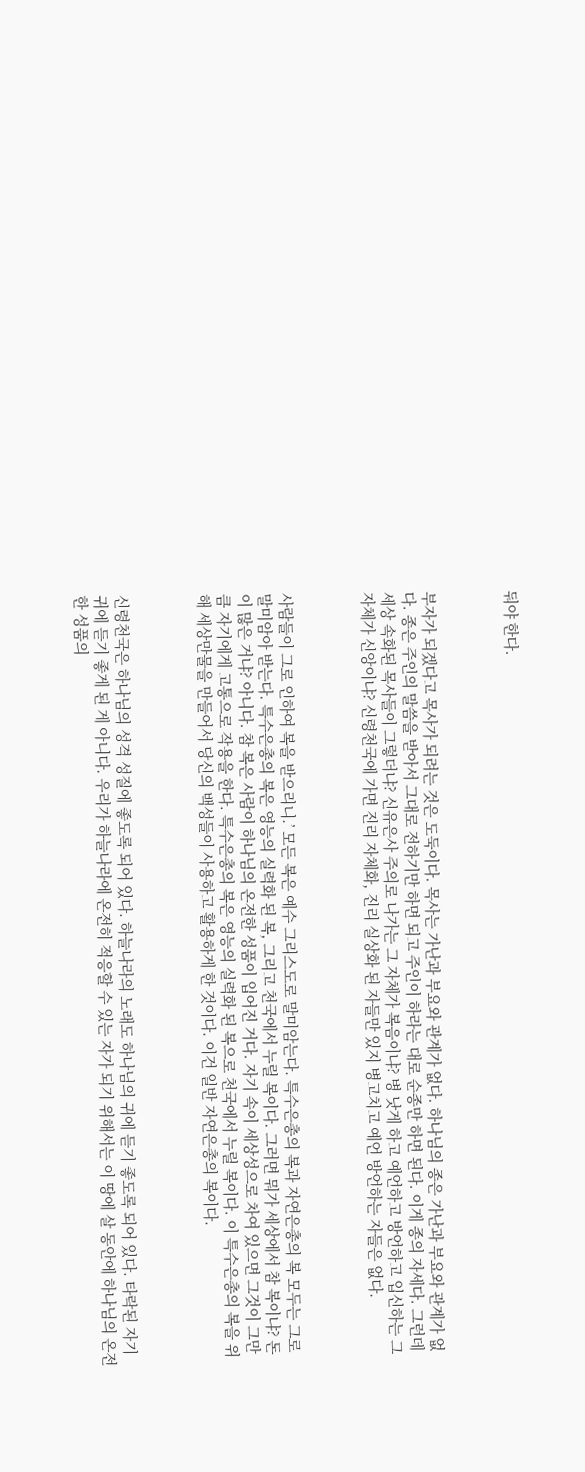둬야 한다.



부자가 되겠다고 목사가 되려는 것은 도둑이다. 목사는 가난과 부요와 관계가 없다. 하나님의 종은 가난과 부요와 관계가 없다. 종은 주인의 말씀을 받아서 그대로 전하기만 하면 되고 주인이 하라는 대로 순종만 하면 된다. 이게 종의 자세다. 그런데 세상 속화된 목사들이 그렇더냐? 신유은사 주의로 나가는 그 자체가 복음이냐? 병 낫게 하고 예언하고 방언하고 입신하는 그 자체가 신앙이냐? 신령천국에 가면 진리 자체화, 진리 실상화 된 자들만 있지 병고치고 예언 방언하는 자들은 없다.



사람들이 그로 인하여 복을 받으리니.’ 모든 복은 예수 그리스도로 말미암는다. 특수은총의 복과 자연은총의 복 모두는 그로 말미암아 받는다. 특수은총의 복은 영능의 실력화 된 복, 그리고 천국에서 누릴 복이다. 그러면 뭐가 세상에서 참 복이냐? 돈이 많은 거냐? 아니다. 참 복은 사람이 하나님의 온전한 성품이 입어진 거다. 자기 속이 세상성으로 차여 있으면 그것이 그만큼 자기에게 고통으로 작용을 한다. 특수은총의 복은 영능의 실력화 된 복으로 천국에서 누릴 복이다. 이 특수은총의 복을 위해 세상만물을 만들어서 당신의 백성들이 사용하고 활용하게 한 것이다. 이건 일반 자연은총의 복이다.



신령천국은 하나님의 성격 성질에 좋도록 되어 있다. 하늘나라의 노래도 하나님의 귀에 듣기 좋도록 되어 있다. 타락된 자기 귀에 듣기 좋게 된 게 아니다. 우리가 하늘나라에 온전히 적응할 수 있는 자가 되기 위해서는 이 땅에 살 동안에 하나님의 온전한 성품의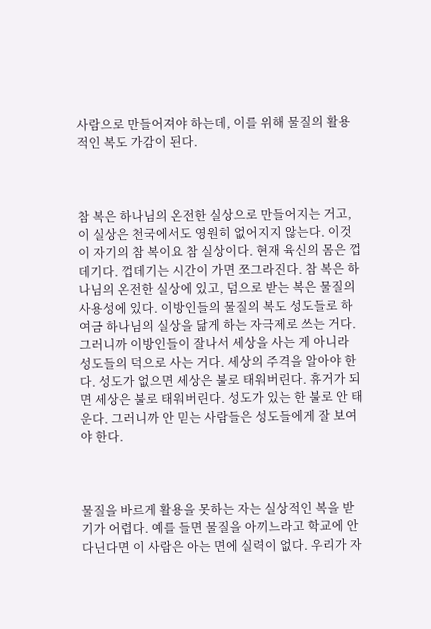사람으로 만들어져야 하는데, 이를 위해 물질의 활용적인 복도 가감이 된다.



참 복은 하나님의 온전한 실상으로 만들어지는 거고, 이 실상은 천국에서도 영원히 없어지지 않는다. 이것이 자기의 참 복이요 참 실상이다. 현재 육신의 몸은 껍데기다. 껍데기는 시간이 가면 쪼그라진다. 참 복은 하나님의 온전한 실상에 있고, 덤으로 받는 복은 물질의 사용성에 있다. 이방인들의 물질의 복도 성도들로 하여금 하나님의 실상을 닮게 하는 자극제로 쓰는 거다. 그러니까 이방인들이 잘나서 세상을 사는 게 아니라 성도들의 덕으로 사는 거다. 세상의 주격을 알아야 한다. 성도가 없으면 세상은 불로 태워버린다. 휴거가 되면 세상은 불로 태워버린다. 성도가 있는 한 불로 안 태운다. 그러니까 안 믿는 사람들은 성도들에게 잘 보여야 한다.



물질을 바르게 활용을 못하는 자는 실상적인 복을 받기가 어렵다. 예를 들면 물질을 아끼느라고 학교에 안 다닌다면 이 사람은 아는 면에 실력이 없다. 우리가 자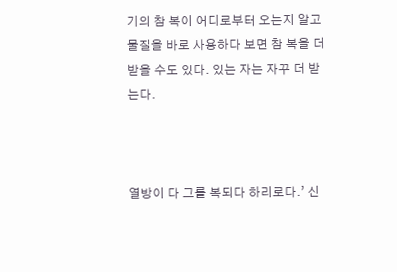기의 참 복이 어디로부터 오는지 알고 물질을 바로 사용하다 보면 참 복을 더 받을 수도 있다. 있는 자는 자꾸 더 받는다.



열방이 다 그를 복되다 하리로다.’ 신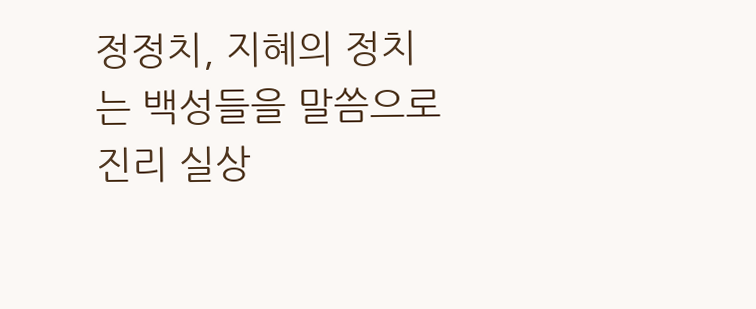정정치, 지혜의 정치는 백성들을 말씀으로 진리 실상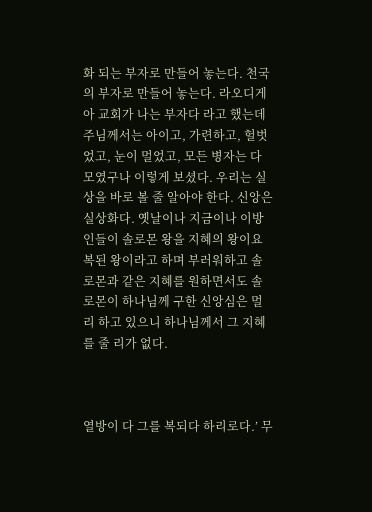화 되는 부자로 만들어 놓는다. 천국의 부자로 만들어 놓는다. 라오디게아 교회가 나는 부자다 라고 했는데 주님께서는 아이고, 가련하고, 헐벗었고, 눈이 멀었고, 모든 병자는 다 모였구나 이렇게 보셨다. 우리는 실상을 바로 볼 줄 알아야 한다. 신앙은 실상화다. 옛날이나 지금이나 이방인들이 솔로몬 왕을 지혜의 왕이요 복된 왕이라고 하며 부러워하고 솔로몬과 같은 지혜를 원하면서도 솔로몬이 하나님께 구한 신앙심은 멀리 하고 있으니 하나님께서 그 지혜를 줄 리가 없다.



열방이 다 그를 복되다 하리로다.’ 무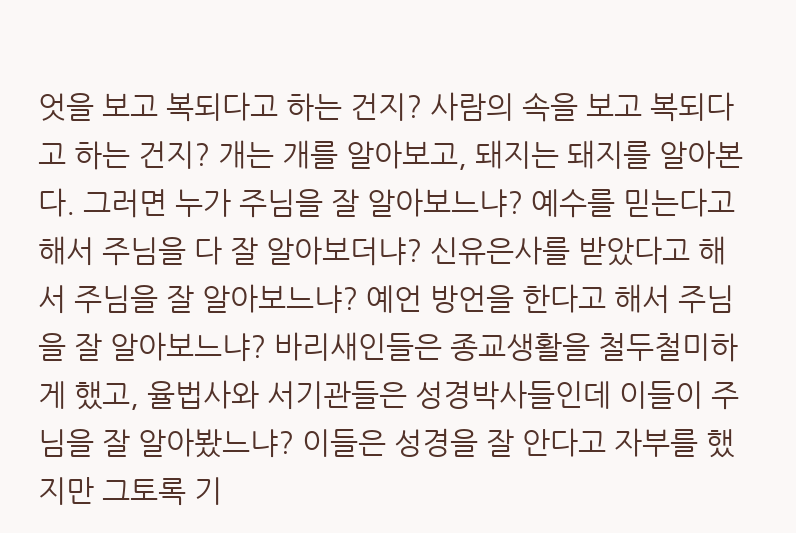엇을 보고 복되다고 하는 건지? 사람의 속을 보고 복되다고 하는 건지? 개는 개를 알아보고, 돼지는 돼지를 알아본다. 그러면 누가 주님을 잘 알아보느냐? 예수를 믿는다고 해서 주님을 다 잘 알아보더냐? 신유은사를 받았다고 해서 주님을 잘 알아보느냐? 예언 방언을 한다고 해서 주님을 잘 알아보느냐? 바리새인들은 종교생활을 철두철미하게 했고, 율법사와 서기관들은 성경박사들인데 이들이 주님을 잘 알아봤느냐? 이들은 성경을 잘 안다고 자부를 했지만 그토록 기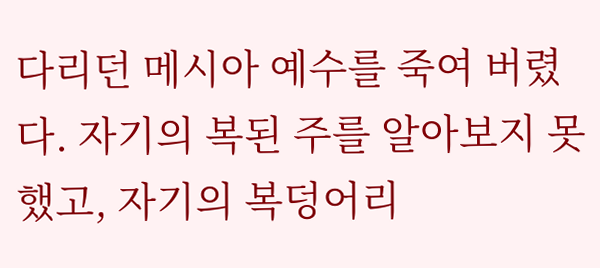다리던 메시아 예수를 죽여 버렸다. 자기의 복된 주를 알아보지 못했고, 자기의 복덩어리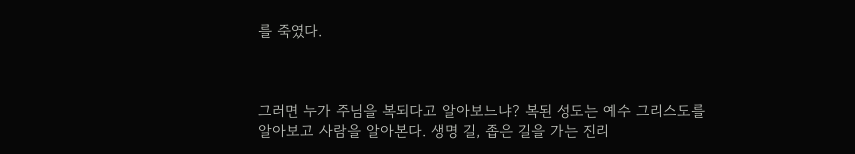를 죽였다.



그러면 누가 주님을 복되다고 알아보느냐? 복된 성도는 예수 그리스도를 알아보고 사람을 알아본다. 생명 길, 좁은 길을 가는 진리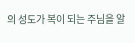의 성도가 복이 되는 주님을 알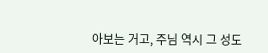아보는 거고, 주님 역시 그 성도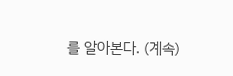를 알아본다. (계속)